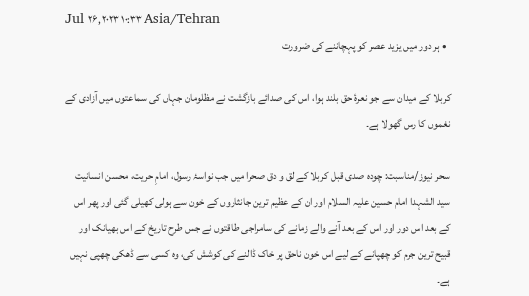Jul ۲۶, ۲۰۲۳ ۱۰:۳۳ Asia/Tehran
  • ہر دور میں یزید عصر کو پہچاننے کی ضرورت

کربلا کے میدان سے جو نعرۂ حق بلند ہوا، اس کی صدائے بازگشت نے مظلومان جہاں کی سماعتوں میں آزادی کے نغموں کا رس گھولا ہے۔

سحر نیوز/مناسبت: چودہ صدی قبل کربلا کے لق و دق صحرا میں جب نواسۂ رسول، امامِ حریت، محسن انسانیت سید الشہدا امام حسین علیہ السلام اور ان کے عظیم ترین جانثاروں کے خون سے ہولی کھیلی گئی اور پھر اس کے بعد اس دور اور اس کے بعد آنے والے زمانے کی سامراجی طاقتوں نے جس طرح تاریخ کے اس بھیانک اور قبیح ترین جرم کو چھپانے کے لیے اس خون ناحق پر خاک ڈالنے کی کوشش کی، وہ کسی سے ڈھکی چھپی نہیں ہے۔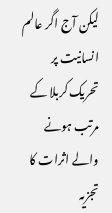لیکن آج اگر عالم انسانیت پر تحریک کربلا کے مرتب ہونے والے اثرات کا تجزیہ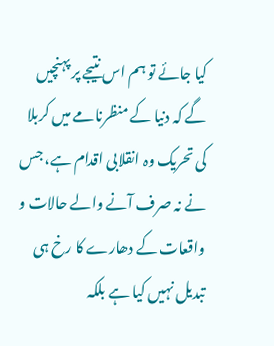کیا جائے تو ہم اس نتیجے پر پہنچیں گے کہ دنیا کے منظرنامے میں کربلا کی تحریک وہ انقلابی اقدام ہے، جس نے نہ صرف آنے والے حالات و واقعات کے دھارے کا رخ ہی تبدیل نہیں کیا ہے بلکہ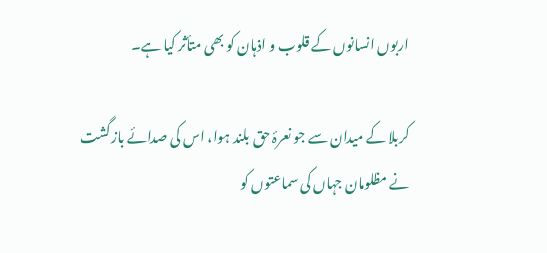اربوں انسانوں کے قلوب و اذہان کو بھی متأثر کیا ہے۔

کربلا کے میدان سے جو نعرۂ حق بلند ہوا، اس کی صدائے بازگشت نے مظلومان جہاں کی سماعتوں کو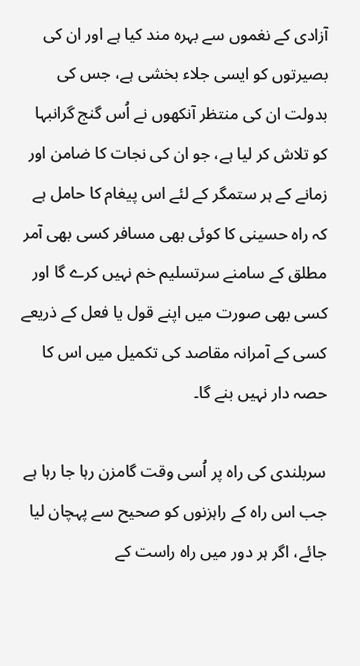آزادی کے نغموں سے بہرہ مند کیا ہے اور ان کی بصیرتوں کو ایسی جلاء بخشی ہے، جس کی بدولت ان کی منتظر آنکھوں نے اُس گنج گرانبہا کو تلاش کر لیا ہے، جو ان کی نجات کا ضامن اور زمانے کے ہر ستمگر کے لئے اس پیغام کا حامل ہے کہ راہ حسینی کا کوئی بھی مسافر کسی بھی آمر مطلق کے سامنے سرتسلیم خم نہیں کرے گا اور کسی بھی صورت میں اپنے قول یا فعل کے ذریعے کسی کے آمرانہ مقاصد کی تکمیل میں اس کا حصہ دار نہیں بنے گا۔

سربلندی کی راہ پر اُسی وقت گامزن رہا جا رہا ہے جب اس راہ کے راہزنوں کو صحیح سے پہچان لیا جائے، اگر ہر دور میں راہ راست کے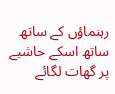رہنماؤں کے ساتھ ساتھ اسکے حاشیے پر گھات لگائے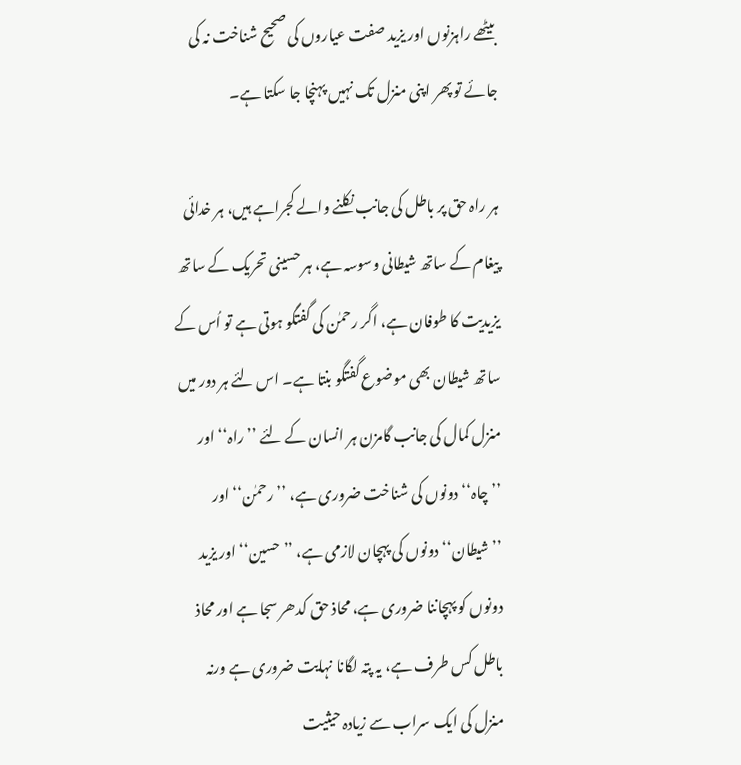بیٹھے راہزنوں اور یزید صفت عیاروں کی صحیح شناخت نہ کی جائے تو پھر اپنی منزل تک نہیں پہنچا جا سکتا ہے۔

ہر راہ حق پر باطل کی جانب نکلنے والے کجراہے ہیں، ہر خدائی پیغام کے ساتھ شیطانی وسوسہ ہے، ہر حسینی تحریک کے ساتھ یزیدیت کا طوفان ہے، اگر رحمٰن کی گفتگو ہوتی ہے تو اُس کے ساتھ شیطان بھی موضوع گفتگو بنتا ہے۔ اس لئے ہر دور میں منزل کمال کی جانب گامزن ہر انسان کے لئے ’’راہ‘‘ اور ’’چاہ‘‘ دونوں کی شناخت ضروری ہے، ’’رحمٰن‘‘ اور ’’شیطان‘‘ دونوں کی پہچان لازمی ہے، ’’حسین‘‘ اور یزید دونوں کو پہچاننا ضروری ہے، محاذ حق کدھر سجا ہے اور محاذ باطل کس طرف ہے، یہ پتہ لگانا نہایت ضروری ہے ورنہ منزل کی ایک سراب سے زیادہ حیثیت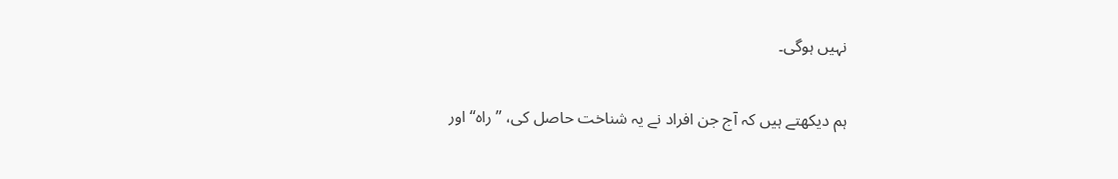نہیں ہوگی۔

ہم دیکھتے ہیں کہ آج جن افراد نے یہ شناخت حاصل کی، ’’راہ‘‘ اور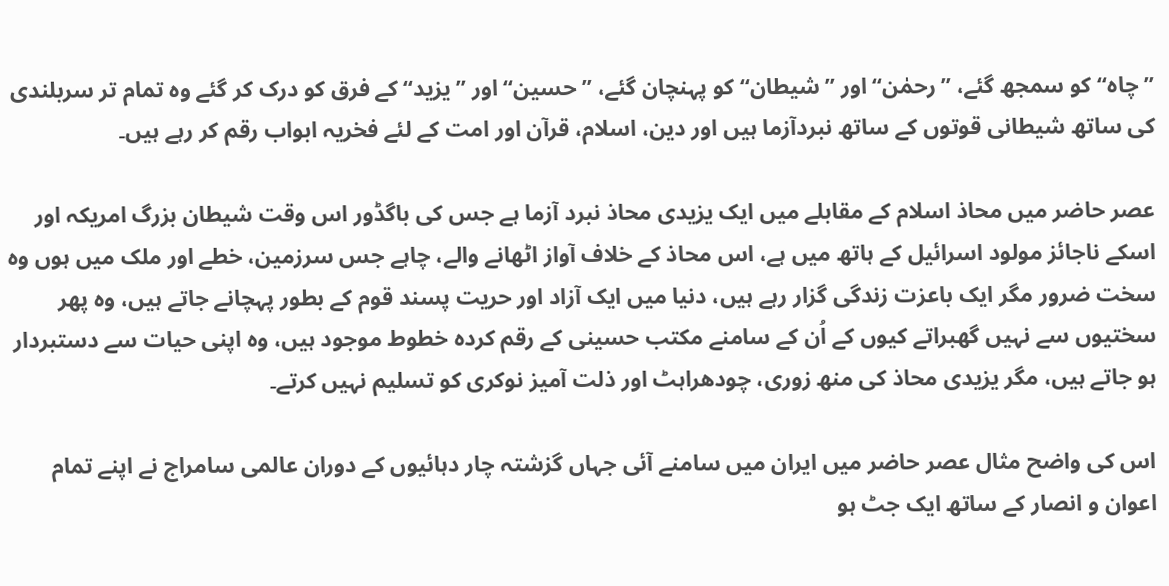’’چاہ‘‘ کو سمجھ گئے، ’’رحمٰن‘‘ اور ’’شیطان‘‘ کو پہنچان گئے، ’’حسین‘‘ اور ’’یزید‘‘ کے فرق کو درک کر گئے وہ تمام تر سربلندی کی ساتھ شیطانی قوتوں کے ساتھ نبردآزما ہیں اور دین، اسلام، قرآن اور امت کے لئے فخریہ ابواب رقم کر رہے ہیں۔

عصر حاضر میں محاذ اسلام کے مقابلے میں ایک یزیدی محاذ نبرد آزما ہے جس کی باگڈور اس وقت شیطان بزرگ امریکہ اور اسکے ناجائز مولود اسرائیل کے ہاتھ میں ہے، اس محاذ کے خلاف آواز اٹھانے والے، چاہے جس سرزمین، خطے اور ملک میں ہوں وہ سخت ضرور مگر ایک باعزت زندگی گزار رہے ہیں، دنیا میں ایک آزاد اور حریت پسند قوم کے بطور پہچانے جاتے ہیں، وہ پھر سختیوں سے نہیں گھبراتے کیوں کے اُن کے سامنے مکتب حسینی کے رقم کردہ خطوط موجود ہیں، وہ اپنی حیات سے دستبردار ہو جاتے ہیں، مگر یزیدی محاذ کی منھ زوری، چودھراہٹ اور ذلت آمیز نوکری کو تسلیم نہیں کرتے۔

اس کی واضح مثال عصر حاضر میں ایران میں سامنے آئی جہاں گزشتہ چار دہائیوں کے دوران عالمی سامراج نے اپنے تمام اعوان و انصار کے ساتھ ایک جٹ ہو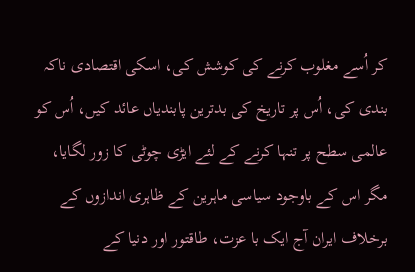کر اُسے مغلوب کرنے کی کوشش کی، اسکی اقتصادی ناکہ بندی کی، اُس پر تاریخ کی بدترین پابندیاں عائد کیں، اُس کو عالمی سطح پر تنہا کرنے کے لئے ایڑی چوٹی کا زور لگایا، مگر اس کے باوجود سیاسی ماہرین کے ظاہری اندازوں کے برخلاف ایران آج ایک با عزت، طاقتور اور دنیا کے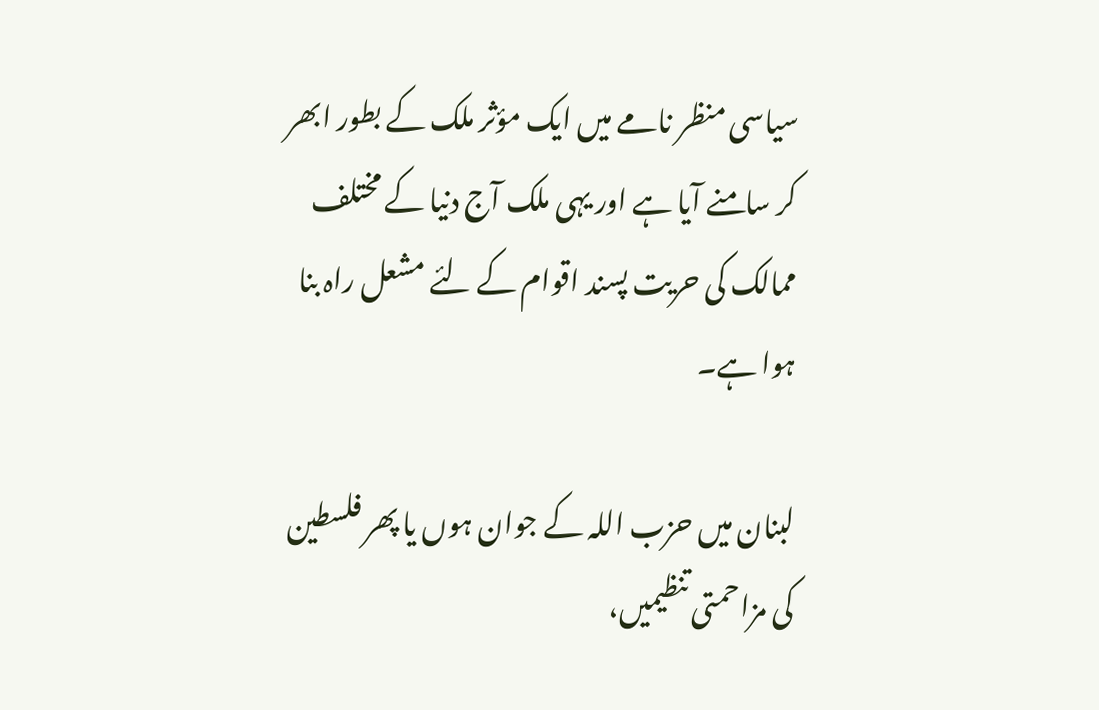سیاسی منظر نامے میں ایک مؤثر ملک کے بطور ابھر کر سامنے آیا ہے اور یہی ملک آج دنیا کے مختلف ممالک کی حریت پسند اقوام کے لئے مشعل راہ بنا ہوا ہے۔

لبنان میں حزب اللہ کے جوان ہوں یا پھر فلسطین کی مزاحمتی تنظیمیں،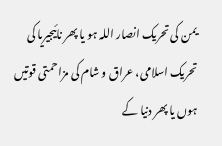یمن کی تحریک انصار اللہ ہو یا پھر نائیجیریا کی تحریک اسلامی، عراق و شام کی مزاحمتی قوتیں ہوں یا پھر دنیا کے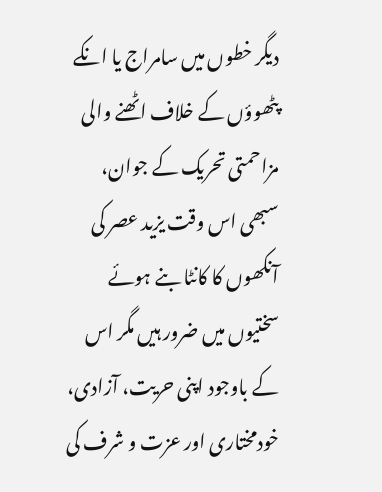دیگر خطوں میں سامراج یا انکے پٹھوؤں کے خلاف اٹھنے والی مزاحمتی تحریک کے جوان، سبھی اس وقت یزید عصر کی آنکھوں کا کانٹا بنے ہوئے سختیوں میں ضرور ہیں مگر اس کے باوجود اپنی حریت، آزادی، خودمختاری اور عزت و شرف کی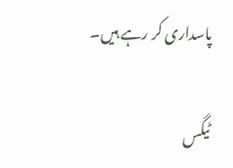پاسداری کر رہے ہیں۔

ٹیگس